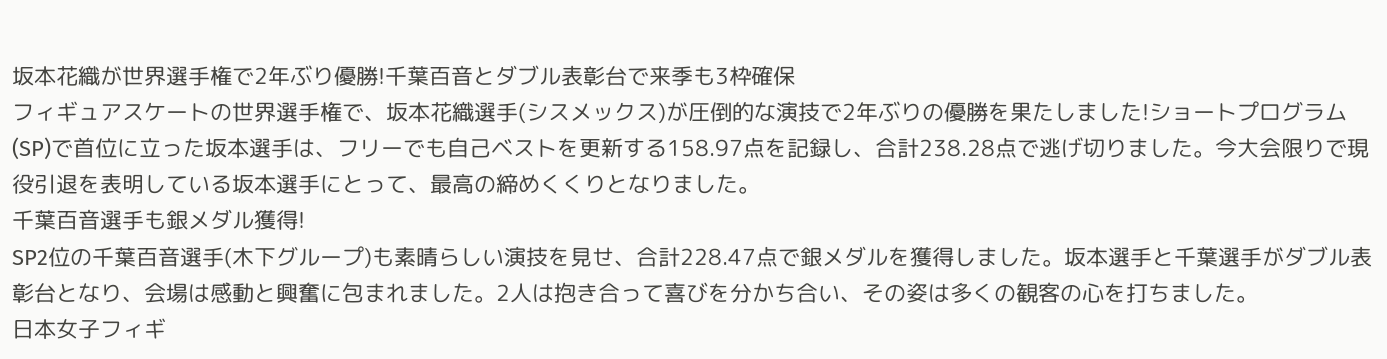坂本花織が世界選手権で2年ぶり優勝!千葉百音とダブル表彰台で来季も3枠確保
フィギュアスケートの世界選手権で、坂本花織選手(シスメックス)が圧倒的な演技で2年ぶりの優勝を果たしました!ショートプログラム(SP)で首位に立った坂本選手は、フリーでも自己ベストを更新する158.97点を記録し、合計238.28点で逃げ切りました。今大会限りで現役引退を表明している坂本選手にとって、最高の締めくくりとなりました。
千葉百音選手も銀メダル獲得!
SP2位の千葉百音選手(木下グループ)も素晴らしい演技を見せ、合計228.47点で銀メダルを獲得しました。坂本選手と千葉選手がダブル表彰台となり、会場は感動と興奮に包まれました。2人は抱き合って喜びを分かち合い、その姿は多くの観客の心を打ちました。
日本女子フィギ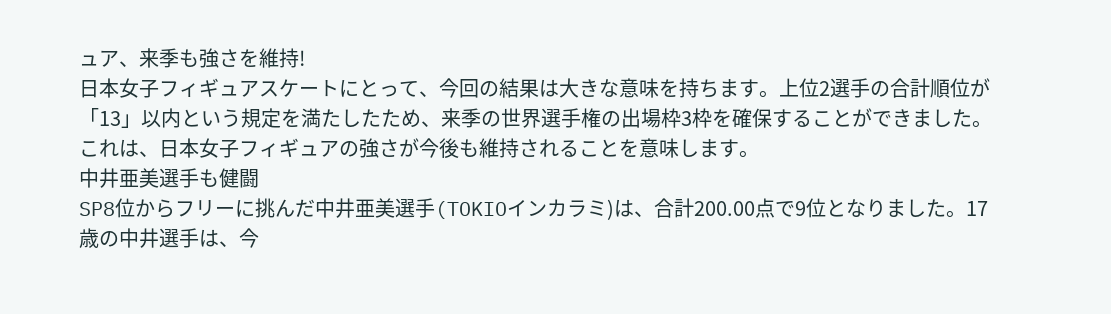ュア、来季も強さを維持!
日本女子フィギュアスケートにとって、今回の結果は大きな意味を持ちます。上位2選手の合計順位が「13」以内という規定を満たしたため、来季の世界選手権の出場枠3枠を確保することができました。これは、日本女子フィギュアの強さが今後も維持されることを意味します。
中井亜美選手も健闘
SP8位からフリーに挑んだ中井亜美選手(TOKIOインカラミ)は、合計200.00点で9位となりました。17歳の中井選手は、今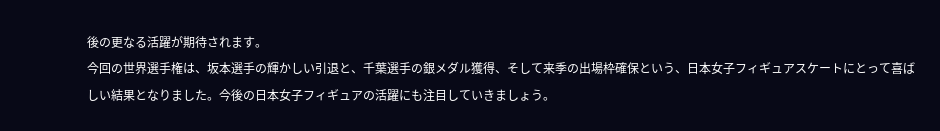後の更なる活躍が期待されます。
今回の世界選手権は、坂本選手の輝かしい引退と、千葉選手の銀メダル獲得、そして来季の出場枠確保という、日本女子フィギュアスケートにとって喜ばしい結果となりました。今後の日本女子フィギュアの活躍にも注目していきましょう。